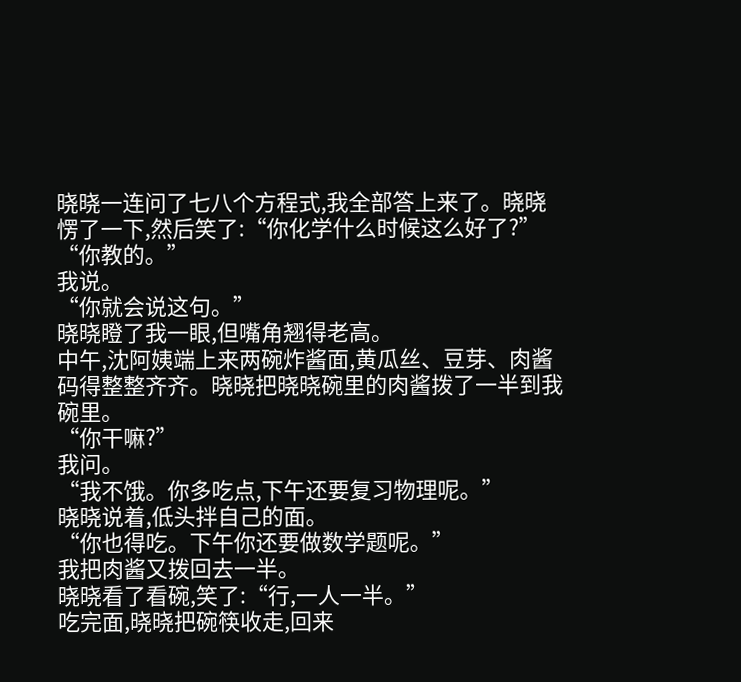晓晓一连问了七八个方程式,我全部答上来了。晓晓愣了一下,然后笑了:“你化学什么时候这么好了?”
“你教的。”
我说。
“你就会说这句。”
晓晓瞪了我一眼,但嘴角翘得老高。
中午,沈阿姨端上来两碗炸酱面,黄瓜丝、豆芽、肉酱码得整整齐齐。晓晓把晓晓碗里的肉酱拨了一半到我碗里。
“你干嘛?”
我问。
“我不饿。你多吃点,下午还要复习物理呢。”
晓晓说着,低头拌自己的面。
“你也得吃。下午你还要做数学题呢。”
我把肉酱又拨回去一半。
晓晓看了看碗,笑了:“行,一人一半。”
吃完面,晓晓把碗筷收走,回来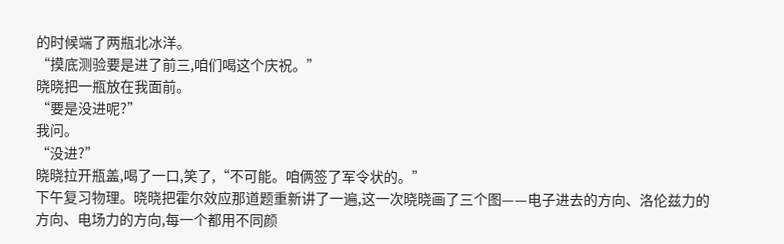的时候端了两瓶北冰洋。
“摸底测验要是进了前三,咱们喝这个庆祝。”
晓晓把一瓶放在我面前。
“要是没进呢?”
我问。
“没进?”
晓晓拉开瓶盖,喝了一口,笑了,“不可能。咱俩签了军令状的。”
下午复习物理。晓晓把霍尔效应那道题重新讲了一遍,这一次晓晓画了三个图——电子进去的方向、洛伦兹力的方向、电场力的方向,每一个都用不同颜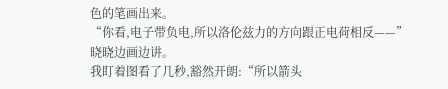色的笔画出来。
“你看,电子带负电,所以洛伦兹力的方向跟正电荷相反——”
晓晓边画边讲。
我盯着图看了几秒,豁然开朗:“所以箭头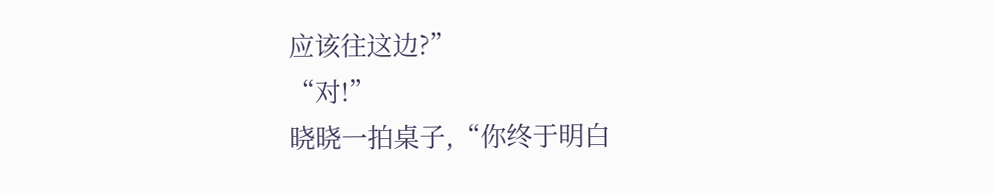应该往这边?”
“对!”
晓晓一拍桌子,“你终于明白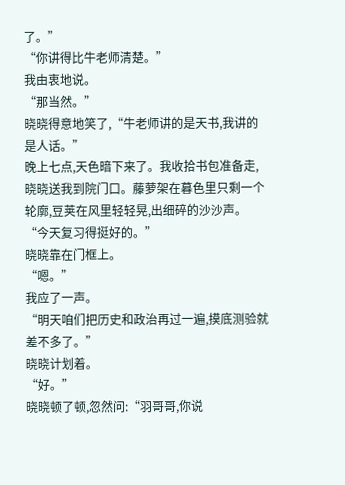了。”
“你讲得比牛老师清楚。”
我由衷地说。
“那当然。”
晓晓得意地笑了,“牛老师讲的是天书,我讲的是人话。”
晚上七点,天色暗下来了。我收拾书包准备走,晓晓送我到院门口。藤萝架在暮色里只剩一个轮廓,豆荚在风里轻轻晃,出细碎的沙沙声。
“今天复习得挺好的。”
晓晓靠在门框上。
“嗯。”
我应了一声。
“明天咱们把历史和政治再过一遍,摸底测验就差不多了。”
晓晓计划着。
“好。”
晓晓顿了顿,忽然问:“羽哥哥,你说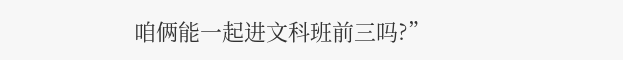咱俩能一起进文科班前三吗?”